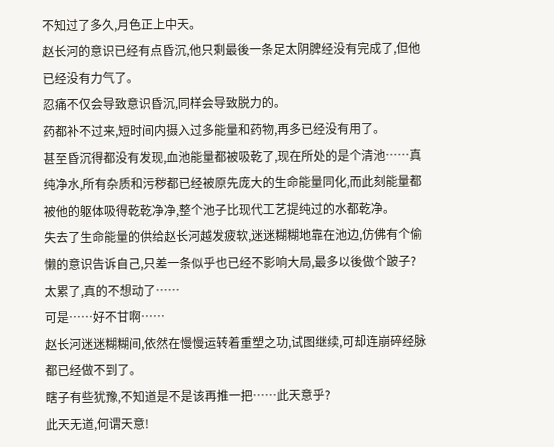不知过了多久,月色正上中天。
赵长河的意识已经有点昏沉,他只剩最後一条足太阴脾经没有完成了,但他已经没有力气了。
忍痛不仅会导致意识昏沉,同样会导致脱力的。
药都补不过来,短时间内摄入过多能量和药物,再多已经没有用了。
甚至昏沉得都没有发现,血池能量都被吸乾了,现在所处的是个清池……真纯净水,所有杂质和污秽都已经被原先庞大的生命能量同化,而此刻能量都被他的躯体吸得乾乾净净,整个池子比现代工艺提纯过的水都乾净。
失去了生命能量的供给赵长河越发疲软,迷迷糊糊地靠在池边,仿佛有个偷懒的意识告诉自己,只差一条似乎也已经不影响大局,最多以後做个跛子?
太累了,真的不想动了……
可是……好不甘啊……
赵长河迷迷糊糊间,依然在慢慢运转着重塑之功,试图继续,可却连崩碎经脉都已经做不到了。
瞎子有些犹豫,不知道是不是该再推一把……此天意乎?
此天无道,何谓天意!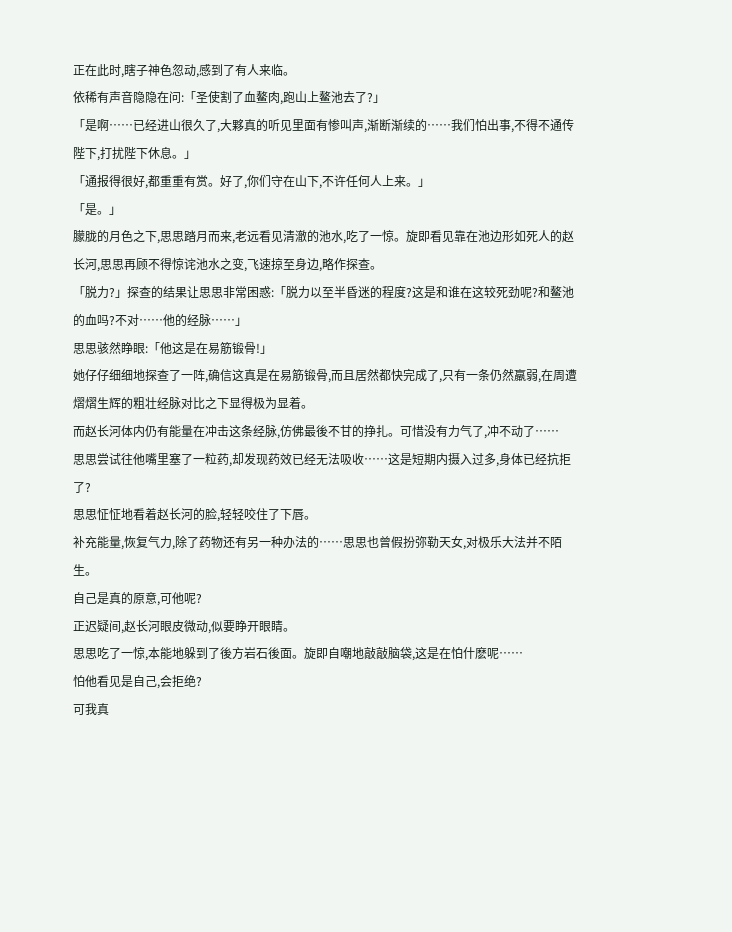正在此时,瞎子神色忽动,感到了有人来临。
依稀有声音隐隐在问:「圣使割了血鳌肉,跑山上鳌池去了?」
「是啊……已经进山很久了,大夥真的听见里面有惨叫声,渐断渐续的……我们怕出事,不得不通传陛下,打扰陛下休息。」
「通报得很好,都重重有赏。好了,你们守在山下,不许任何人上来。」
「是。」
朦胧的月色之下,思思踏月而来,老远看见清澈的池水,吃了一惊。旋即看见靠在池边形如死人的赵长河,思思再顾不得惊诧池水之变,飞速掠至身边,略作探查。
「脱力?」探查的结果让思思非常困惑:「脱力以至半昏迷的程度?这是和谁在这较死劲呢?和鳌池的血吗?不对……他的经脉……」
思思骇然睁眼:「他这是在易筋锻骨!」
她仔仔细细地探查了一阵,确信这真是在易筋锻骨,而且居然都快完成了,只有一条仍然羸弱,在周遭熠熠生辉的粗壮经脉对比之下显得极为显着。
而赵长河体内仍有能量在冲击这条经脉,仿佛最後不甘的挣扎。可惜没有力气了,冲不动了……
思思尝试往他嘴里塞了一粒药,却发现药效已经无法吸收……这是短期内摄入过多,身体已经抗拒了?
思思怔怔地看着赵长河的脸,轻轻咬住了下唇。
补充能量,恢复气力,除了药物还有另一种办法的……思思也曾假扮弥勒天女,对极乐大法并不陌生。
自己是真的原意,可他呢?
正迟疑间,赵长河眼皮微动,似要睁开眼睛。
思思吃了一惊,本能地躲到了後方岩石後面。旋即自嘲地敲敲脑袋,这是在怕什麽呢……
怕他看见是自己,会拒绝?
可我真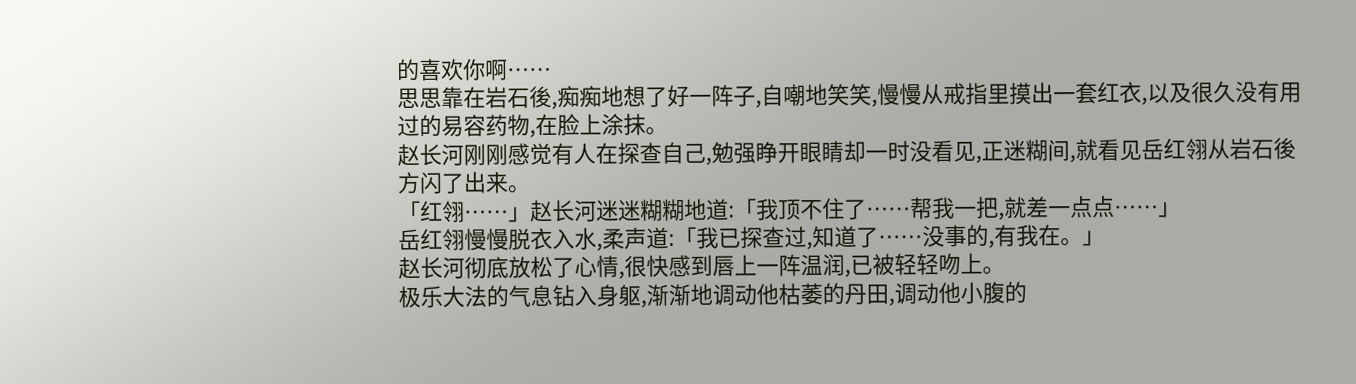的喜欢你啊……
思思靠在岩石後,痴痴地想了好一阵子,自嘲地笑笑,慢慢从戒指里摸出一套红衣,以及很久没有用过的易容药物,在脸上涂抹。
赵长河刚刚感觉有人在探查自己,勉强睁开眼睛却一时没看见,正迷糊间,就看见岳红翎从岩石後方闪了出来。
「红翎……」赵长河迷迷糊糊地道:「我顶不住了……帮我一把,就差一点点……」
岳红翎慢慢脱衣入水,柔声道:「我已探查过,知道了……没事的,有我在。」
赵长河彻底放松了心情,很快感到唇上一阵温润,已被轻轻吻上。
极乐大法的气息钻入身躯,渐渐地调动他枯萎的丹田,调动他小腹的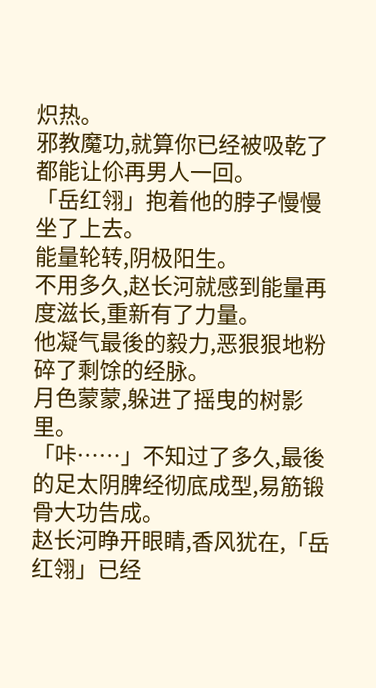炽热。
邪教魔功,就算你已经被吸乾了都能让伱再男人一回。
「岳红翎」抱着他的脖子慢慢坐了上去。
能量轮转,阴极阳生。
不用多久,赵长河就感到能量再度滋长,重新有了力量。
他凝气最後的毅力,恶狠狠地粉碎了剩馀的经脉。
月色蒙蒙,躲进了摇曳的树影里。
「咔……」不知过了多久,最後的足太阴脾经彻底成型,易筋锻骨大功告成。
赵长河睁开眼睛,香风犹在,「岳红翎」已经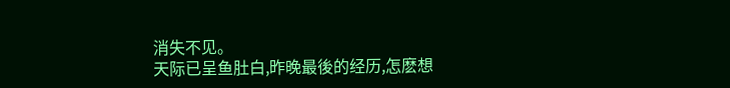消失不见。
天际已呈鱼肚白,昨晚最後的经历,怎麽想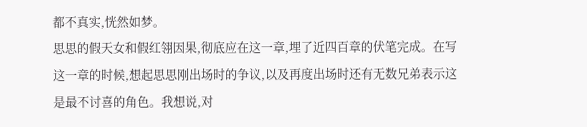都不真实,恍然如梦。
思思的假天女和假红翎因果,彻底应在这一章,埋了近四百章的伏笔完成。在写这一章的时候,想起思思刚出场时的争议,以及再度出场时还有无数兄弟表示这是最不讨喜的角色。我想说,对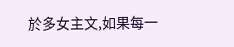於多女主文,如果每一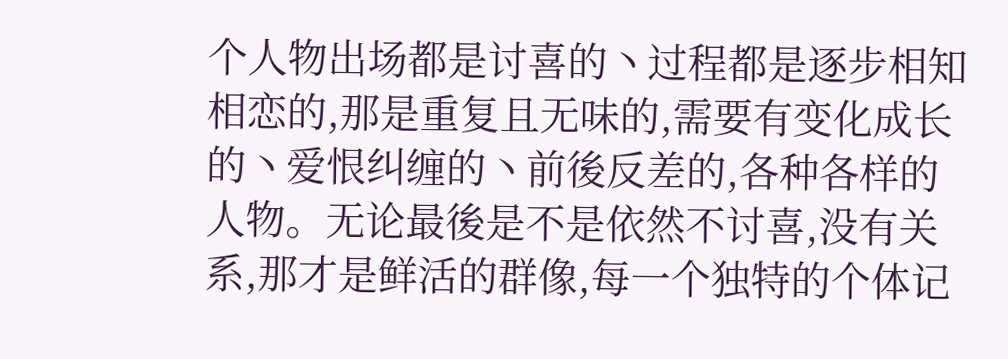个人物出场都是讨喜的丶过程都是逐步相知相恋的,那是重复且无味的,需要有变化成长的丶爱恨纠缠的丶前後反差的,各种各样的人物。无论最後是不是依然不讨喜,没有关系,那才是鲜活的群像,每一个独特的个体记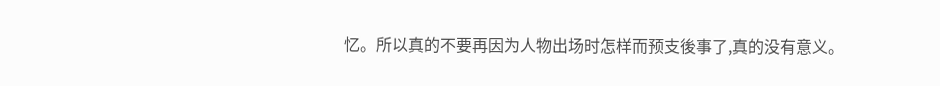忆。所以真的不要再因为人物出场时怎样而预支後事了,真的没有意义。